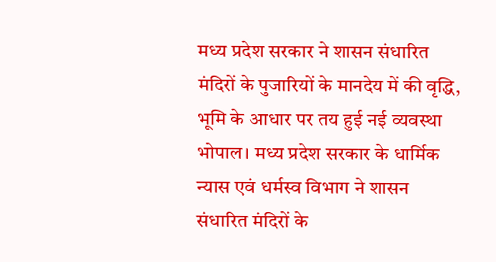मध्य प्रदेश सरकार ने शासन संधारित मंदिरों के पुजारियों के मानदेय में की वृद्धि, भूमि के आधार पर तय हुई नई व्यवस्था
भोपाल। मध्य प्रदेश सरकार के धार्मिक न्यास एवं धर्मस्व विभाग ने शासन संधारित मंदिरों के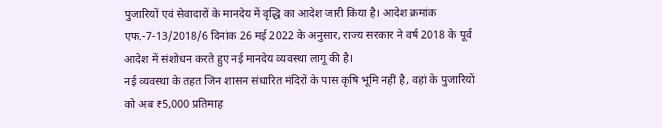पुजारियों एवं सेवादारों के मानदेय में वृद्धि का आदेश जारी किया है। आदेश क्रमांक एफ.-7-13/2018/6 दिनांक 26 मई 2022 के अनुसार, राज्य सरकार ने वर्ष 2018 के पूर्व आदेश में संशोधन करते हुए नई मानदेय व्यवस्था लागू की है।
नई व्यवस्था के तहत जिन शासन संधारित मंदिरों के पास कृषि भूमि नहीं है, वहां के पुजारियों को अब ₹5,000 प्रतिमाह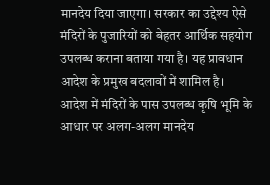मानदेय दिया जाएगा। सरकार का उद्देश्य ऐसे मंदिरों के पुजारियों को बेहतर आर्थिक सहयोग उपलब्ध कराना बताया गया है। यह प्रावधान आदेश के प्रमुख बदलावों में शामिल है।
आदेश में मंदिरों के पास उपलब्ध कृषि भूमि के आधार पर अलग-अलग मानदेय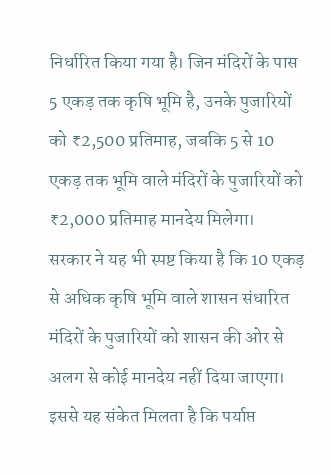निर्धारित किया गया है। जिन मंदिरों के पास 5 एकड़ तक कृषि भूमि है, उनके पुजारियों को ₹2,500 प्रतिमाह, जबकि 5 से 10 एकड़ तक भूमि वाले मंदिरों के पुजारियों को ₹2,000 प्रतिमाह मानदेय मिलेगा।
सरकार ने यह भी स्पष्ट किया है कि 10 एकड़ से अधिक कृषि भूमि वाले शासन संधारित मंदिरों के पुजारियों को शासन की ओर से अलग से कोई मानदेय नहीं दिया जाएगा। इससे यह संकेत मिलता है कि पर्याप्त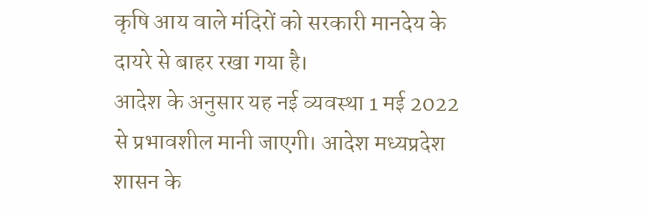कृषि आय वाले मंदिरों को सरकारी मानदेय के दायरे से बाहर रखा गया है।
आदेश के अनुसार यह नई व्यवस्था 1 मई 2022 से प्रभावशील मानी जाएगी। आदेश मध्यप्रदेश शासन के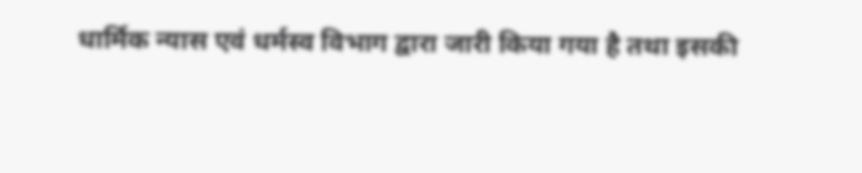धार्मिक न्यास एवं धर्मस्व विभाग द्वारा जारी किया गया है तथा इसकी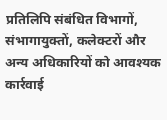प्रतिलिपि संबंधित विभागों, संभागायुक्तों, कलेक्टरों और अन्य अधिकारियों को आवश्यक कार्रवाई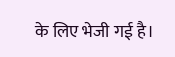के लिए भेजी गई है।